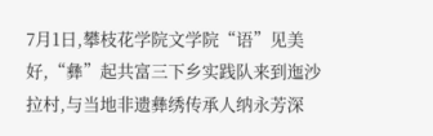7月1日,攀枝花学院文学院“语”见美好,“彝”起共富三下乡实践队来到迤沙拉村,与当地非遗彝绣传承人纳永芳深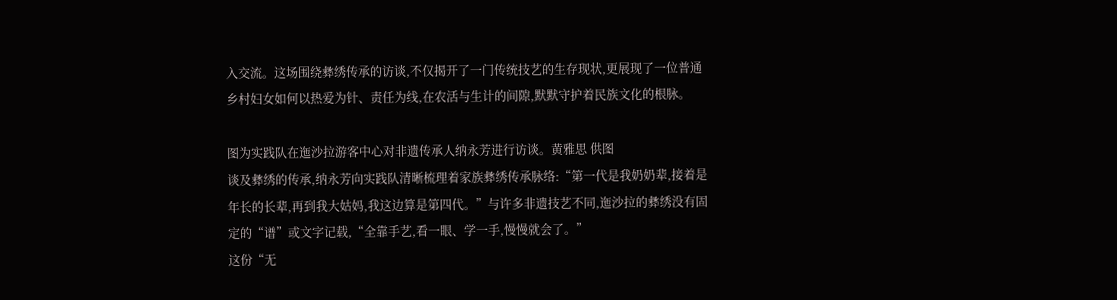入交流。这场围绕彝绣传承的访谈,不仅揭开了一门传统技艺的生存现状,更展现了一位普通乡村妇女如何以热爱为针、责任为线,在农活与生计的间隙,默默守护着民族文化的根脉。

图为实践队在迤沙拉游客中心对非遗传承人纳永芳进行访谈。黄雅思 供图
谈及彝绣的传承,纳永芳向实践队清晰梳理着家族彝绣传承脉络:“第一代是我奶奶辈,接着是年长的长辈,再到我大姑妈,我这边算是第四代。”与许多非遗技艺不同,迤沙拉的彝绣没有固定的“谱”或文字记载,“全靠手艺,看一眼、学一手,慢慢就会了。”
这份“无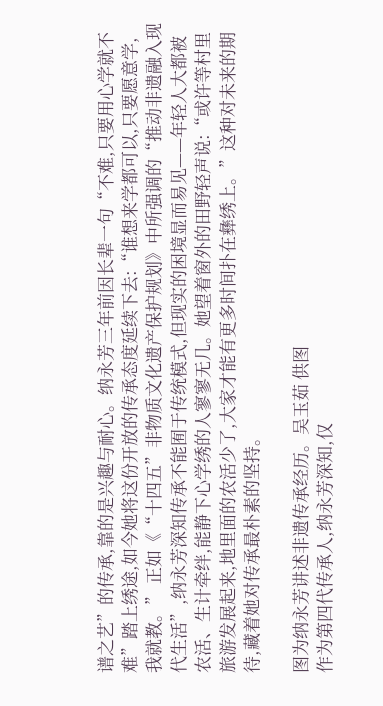谱之艺”的传承,靠的是兴趣与耐心。纳永芳三年前因长辈一句“不难,只要用心学就不难”踏上绣途,如今她将这份开放的传承态度延续下去:“谁想来学都可以,只要愿意学,我就教。” 正如《“十四五”非物质文化遗产保护规划》中所强调的“推动非遗融入现代生活”,纳永芳深知传承不能囿于传统模式,但现实的困境显而易见——年轻人大都被农活、生计牵绊,能静下心学绣的人寥寥无几。她望着窗外的田野轻声说:“或许等村里旅游发展起来,地里面的农活少了,大家才能有更多时间扑在彝绣上。”这种对未来的期待,藏着她对传承最朴素的坚持。

图为纳永芳讲述非遗传承经历。吴玉茹 供图
作为第四代传承人,纳永芳深知,仅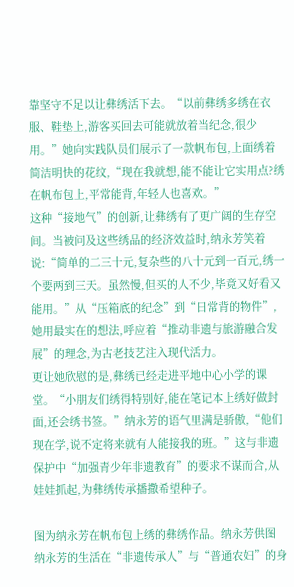靠坚守不足以让彝绣活下去。“以前彝绣多绣在衣服、鞋垫上,游客买回去可能就放着当纪念,很少用。”她向实践队员们展示了一款帆布包,上面绣着简洁明快的花纹,“现在我就想,能不能让它实用点?绣在帆布包上,平常能背,年轻人也喜欢。”
这种“接地气”的创新,让彝绣有了更广阔的生存空间。当被问及这些绣品的经济效益时,纳永芳笑着说:“简单的二三十元,复杂些的八十元到一百元,绣一个要两到三天。虽然慢,但买的人不少,毕竟又好看又能用。”从“压箱底的纪念”到“日常背的物件”,她用最实在的想法,呼应着“推动非遗与旅游融合发展”的理念,为古老技艺注入现代活力。
更让她欣慰的是,彝绣已经走进平地中心小学的课堂。“小朋友们绣得特别好,能在笔记本上绣好做封面,还会绣书签。”纳永芳的语气里满是骄傲,“他们现在学,说不定将来就有人能接我的班。”这与非遗保护中“加强青少年非遗教育”的要求不谋而合,从娃娃抓起,为彝绣传承播撒希望种子。

图为纳永芳在帆布包上绣的彝绣作品。纳永芳供图
纳永芳的生活在“非遗传承人”与“普通农妇”的身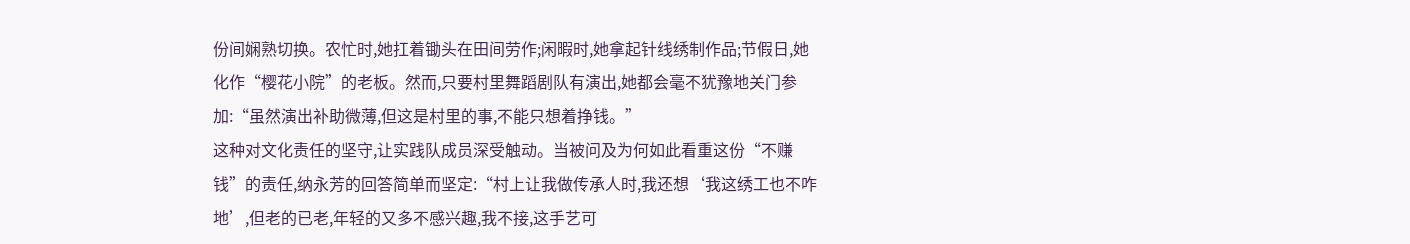份间娴熟切换。农忙时,她扛着锄头在田间劳作;闲暇时,她拿起针线绣制作品;节假日,她化作“樱花小院”的老板。然而,只要村里舞蹈剧队有演出,她都会毫不犹豫地关门参加:“虽然演出补助微薄,但这是村里的事,不能只想着挣钱。”
这种对文化责任的坚守,让实践队成员深受触动。当被问及为何如此看重这份“不赚钱”的责任,纳永芳的回答简单而坚定:“村上让我做传承人时,我还想‘我这绣工也不咋地’,但老的已老,年轻的又多不感兴趣,我不接,这手艺可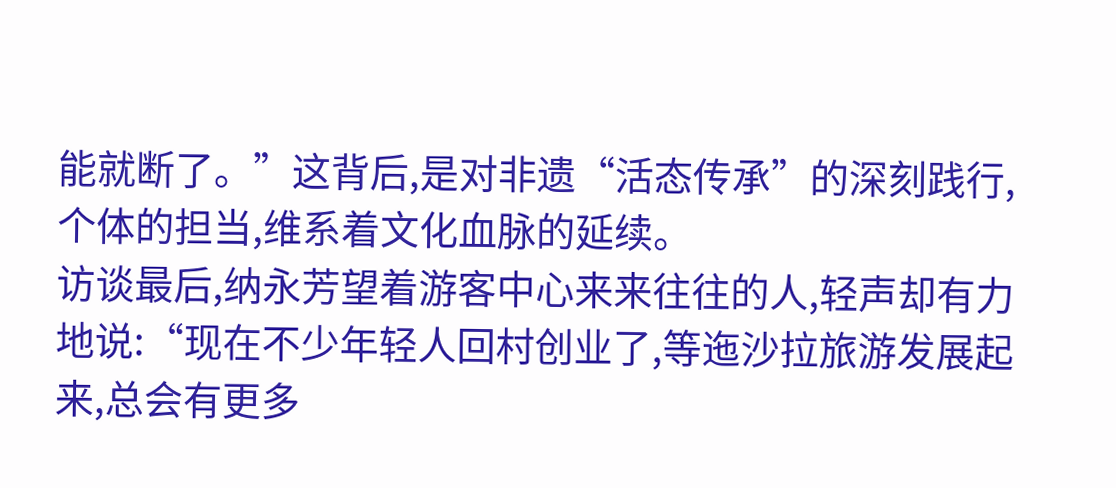能就断了。”这背后,是对非遗“活态传承”的深刻践行,个体的担当,维系着文化血脉的延续。
访谈最后,纳永芳望着游客中心来来往往的人,轻声却有力地说:“现在不少年轻人回村创业了,等迤沙拉旅游发展起来,总会有更多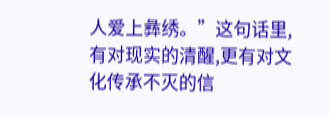人爱上彝绣。”这句话里,有对现实的清醒,更有对文化传承不灭的信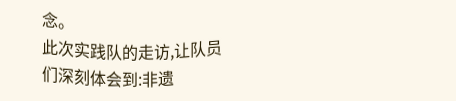念。
此次实践队的走访,让队员们深刻体会到:非遗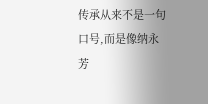传承从来不是一句口号,而是像纳永芳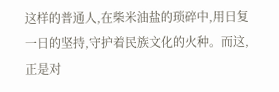这样的普通人,在柴米油盐的琐碎中,用日复一日的坚持,守护着民族文化的火种。而这,正是对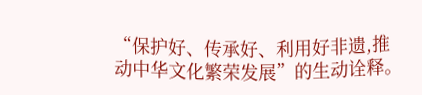“保护好、传承好、利用好非遗,推动中华文化繁荣发展”的生动诠释。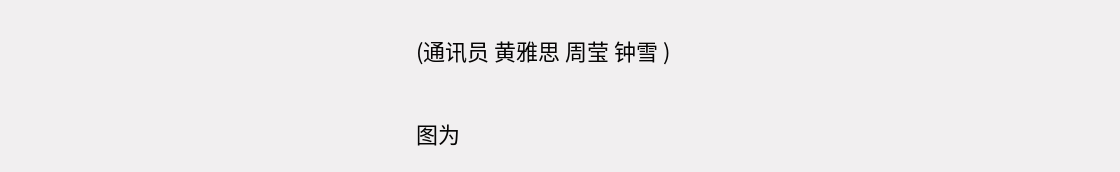(通讯员 黄雅思 周莹 钟雪 )

图为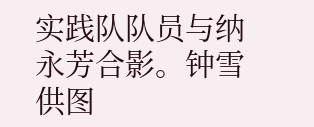实践队队员与纳永芳合影。钟雪 供图